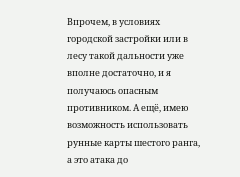Впрочем, в условиях городской застройки или в лесу такой дальности уже вполне достаточно, и я получаюсь опасным противником. А ещё, имею возможность использовать рунные карты шестого ранга, а это атака до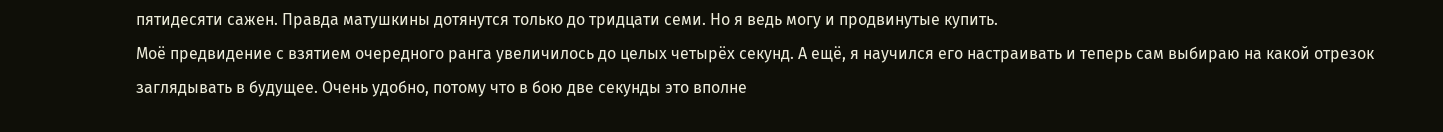пятидесяти сажен. Правда матушкины дотянутся только до тридцати семи. Но я ведь могу и продвинутые купить.
Моё предвидение с взятием очередного ранга увеличилось до целых четырёх секунд. А ещё, я научился его настраивать и теперь сам выбираю на какой отрезок заглядывать в будущее. Очень удобно, потому что в бою две секунды это вполне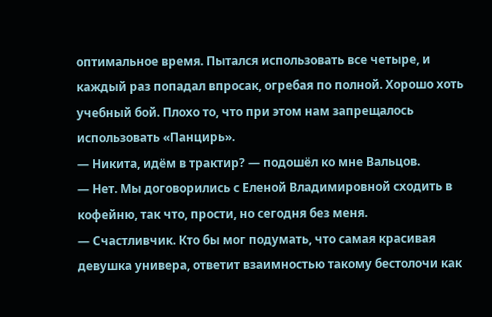оптимальное время. Пытался использовать все четыре, и каждый раз попадал впросак, огребая по полной. Хорошо хоть учебный бой. Плохо то, что при этом нам запрещалось использовать «Панцирь».
— Никита, идём в трактир? — подошёл ко мне Вальцов.
— Нет. Мы договорились с Еленой Владимировной сходить в кофейню, так что, прости, но сегодня без меня.
— Счастливчик. Кто бы мог подумать, что самая красивая девушка универа, ответит взаимностью такому бестолочи как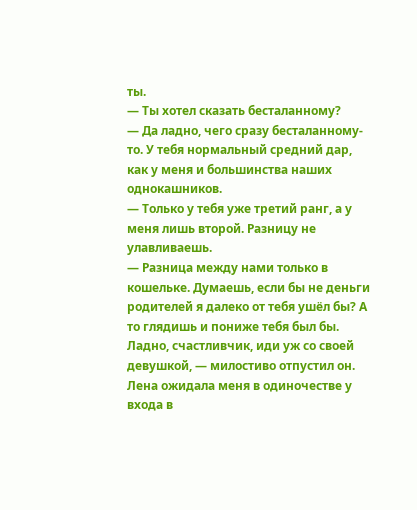ты.
— Ты хотел сказать бесталанному?
— Да ладно, чего сразу бесталанному-то. У тебя нормальный средний дар, как у меня и большинства наших однокашников.
— Только у тебя уже третий ранг, а у меня лишь второй. Разницу не улавливаешь.
— Разница между нами только в кошельке. Думаешь, если бы не деньги родителей я далеко от тебя ушёл бы? А то глядишь и пониже тебя был бы. Ладно, счастливчик, иди уж со своей девушкой, — милостиво отпустил он.
Лена ожидала меня в одиночестве у входа в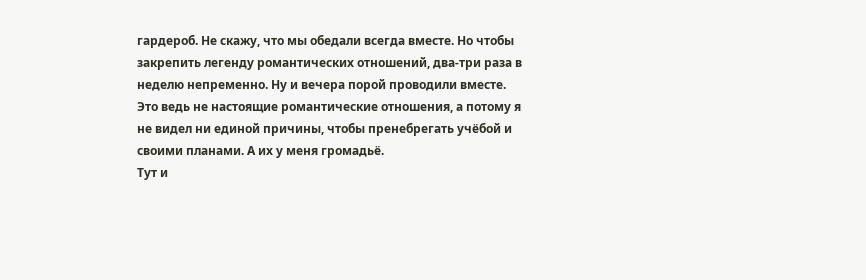гардероб. Не скажу, что мы обедали всегда вместе. Но чтобы закрепить легенду романтических отношений, два-три раза в неделю непременно. Ну и вечера порой проводили вместе. Это ведь не настоящие романтические отношения, а потому я не видел ни единой причины, чтобы пренебрегать учёбой и своими планами. А их у меня громадьё.
Тут и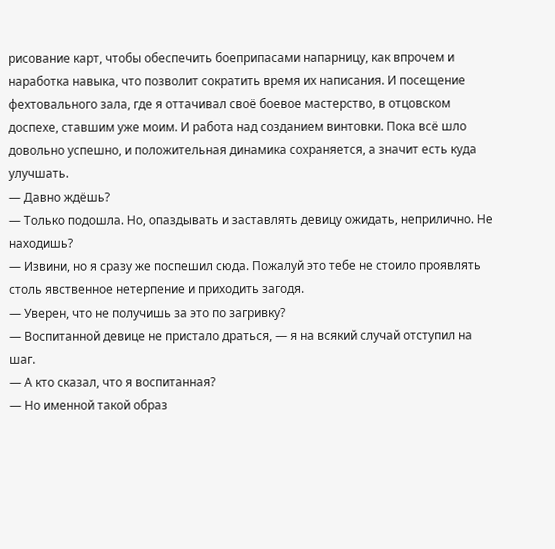рисование карт, чтобы обеспечить боеприпасами напарницу, как впрочем и наработка навыка, что позволит сократить время их написания. И посещение фехтовального зала, где я оттачивал своё боевое мастерство, в отцовском доспехе, ставшим уже моим. И работа над созданием винтовки. Пока всё шло довольно успешно, и положительная динамика сохраняется, а значит есть куда улучшать.
— Давно ждёшь?
— Только подошла. Но, опаздывать и заставлять девицу ожидать, неприлично. Не находишь?
— Извини, но я сразу же поспешил сюда. Пожалуй это тебе не стоило проявлять столь явственное нетерпение и приходить загодя.
— Уверен, что не получишь за это по загривку?
— Воспитанной девице не пристало драться, — я на всякий случай отступил на шаг.
— А кто сказал, что я воспитанная?
— Но именной такой образ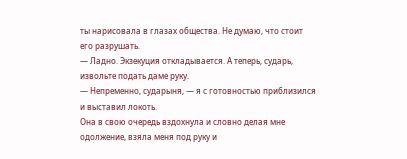ты нарисовала в глазах общества. Не думаю, что стоит его разрушать.
— Ладно. Экзекуция откладывается. А теперь, сударь, извольте подать даме руку.
— Непременно, сударыня, — я с готовностью приблизился и выставил локоть.
Она в свою очередь вздохнула и словно делая мне одолжение, взяла меня под руку и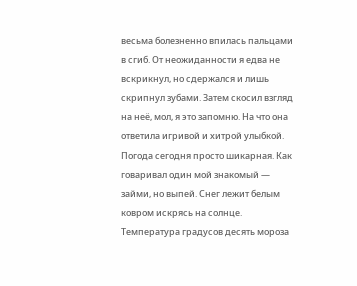весьма болезненно впилась пальцами в сгиб. От неожиданности я едва не вскрикнул, но сдержался и лишь скрипнул зубами. Затем скосил взгляд на неё, мол, я это запомню. На что она ответила игривой и хитрой улыбкой.
Погода сегодня просто шикарная. Как говаривал один мой знакомый — займи, но выпей. Снег лежит белым ковром искрясь на солнце. Температура градусов десять мороза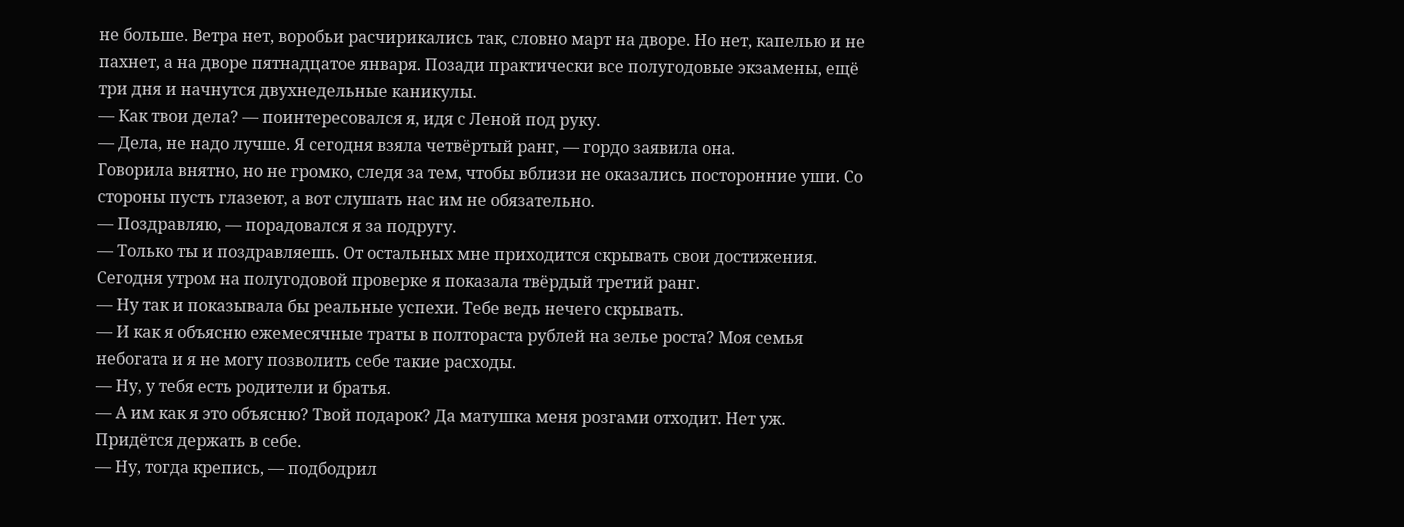не больше. Ветра нет, воробьи расчирикались так, словно март на дворе. Но нет, капелью и не пахнет, а на дворе пятнадцатое января. Позади практически все полугодовые экзамены, ещё три дня и начнутся двухнедельные каникулы.
— Как твои дела? — поинтересовался я, идя с Леной под руку.
— Дела, не надо лучше. Я сегодня взяла четвёртый ранг, — гордо заявила она.
Говорила внятно, но не громко, следя за тем, чтобы вблизи не оказались посторонние уши. Со стороны пусть глазеют, а вот слушать нас им не обязательно.
— Поздравляю, — порадовался я за подругу.
— Только ты и поздравляешь. От остальных мне приходится скрывать свои достижения. Сегодня утром на полугодовой проверке я показала твёрдый третий ранг.
— Ну так и показывала бы реальные успехи. Тебе ведь нечего скрывать.
— И как я объясню ежемесячные траты в полтораста рублей на зелье роста? Моя семья небогата и я не могу позволить себе такие расходы.
— Ну, у тебя есть родители и братья.
— А им как я это объясню? Твой подарок? Да матушка меня розгами отходит. Нет уж. Придётся держать в себе.
— Ну, тогда крепись, — подбодрил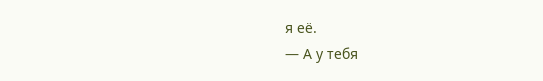я её.
— А у тебя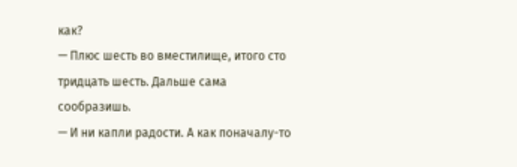как?
— Плюс шесть во вместилище, итого сто тридцать шесть. Дальше сама сообразишь.
— И ни капли радости. А как поначалу-то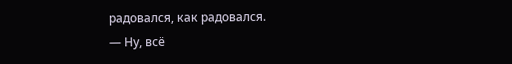радовался, как радовался.
— Ну, всё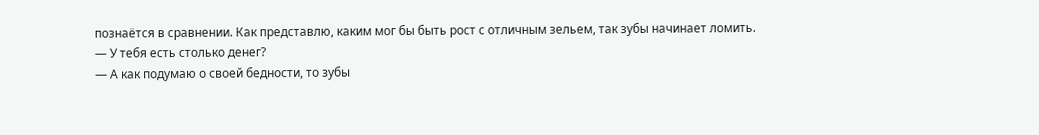познаётся в сравнении. Как представлю, каким мог бы быть рост с отличным зельем, так зубы начинает ломить.
— У тебя есть столько денег?
— А как подумаю о своей бедности, то зубы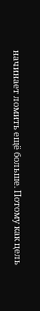начинает ломить ещё больше. Потому как цель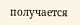получается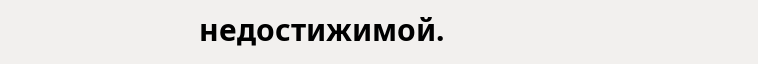недостижимой.